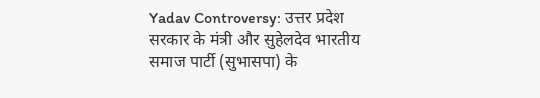Yadav Controversy: उत्तर प्रदेश सरकार के मंत्री और सुहेलदेव भारतीय समाज पार्टी (सुभासपा) के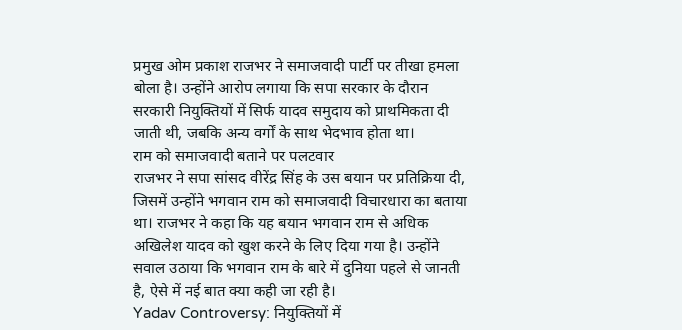प्रमुख ओम प्रकाश राजभर ने समाजवादी पार्टी पर तीखा हमला बोला है। उन्होंने आरोप लगाया कि सपा सरकार के दौरान सरकारी नियुक्तियों में सिर्फ यादव समुदाय को प्राथमिकता दी जाती थी, जबकि अन्य वर्गों के साथ भेदभाव होता था।
राम को समाजवादी बताने पर पलटवार
राजभर ने सपा सांसद वीरेंद्र सिंह के उस बयान पर प्रतिक्रिया दी, जिसमें उन्होंने भगवान राम को समाजवादी विचारधारा का बताया था। राजभर ने कहा कि यह बयान भगवान राम से अधिक अखिलेश यादव को खुश करने के लिए दिया गया है। उन्होंने सवाल उठाया कि भगवान राम के बारे में दुनिया पहले से जानती है, ऐसे में नई बात क्या कही जा रही है।
Yadav Controversy: नियुक्तियों में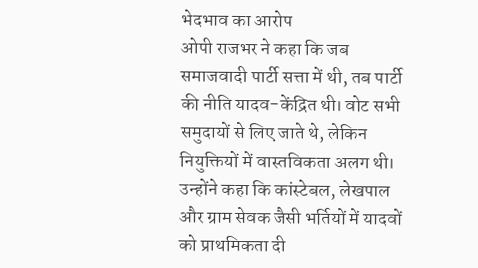भेदभाव का आरोप
ओपी राजभर ने कहा कि जब समाजवादी पार्टी सत्ता में थी, तब पार्टी की नीति यादव-केंद्रित थी। वोट सभी समुदायों से लिए जाते थे, लेकिन नियुक्तियों में वास्तविकता अलग थी। उन्होंने कहा कि कांस्टेबल, लेखपाल और ग्राम सेवक जैसी भर्तियों में यादवों को प्राथमिकता दी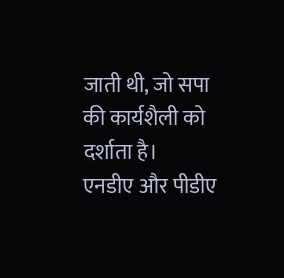जाती थी, जो सपा की कार्यशैली को दर्शाता है।
एनडीए और पीडीए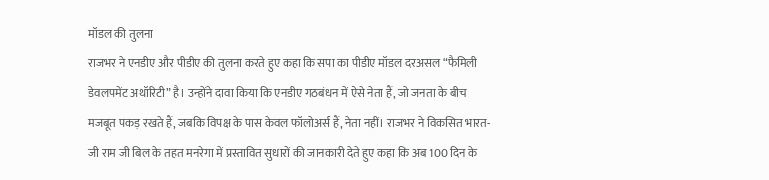मॉडल की तुलना
राजभर ने एनडीए और पीडीए की तुलना करते हुए कहा कि सपा का पीडीए मॉडल दरअसल “फैमिली डेवलपमेंट अथॉरिटी” है। उन्होंने दावा किया कि एनडीए गठबंधन में ऐसे नेता हैं, जो जनता के बीच मजबूत पकड़ रखते हैं, जबकि विपक्ष के पास केवल फॉलोअर्स हैं, नेता नहीं। राजभर ने विकसित भारत-जी राम जी बिल के तहत मनरेगा में प्रस्तावित सुधारों की जानकारी देते हुए कहा कि अब 100 दिन के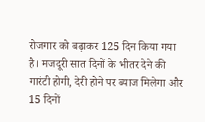रोजगार को बढ़ाकर 125 दिन किया गया है। मजदूरी सात दिनों के भीतर देने की गारंटी होगी, देरी होने पर ब्याज मिलेगा और 15 दिनों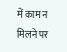में काम न मिलने पर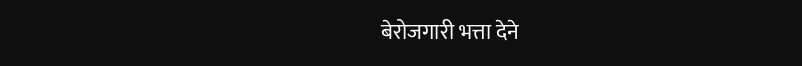बेरोजगारी भत्ता देने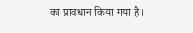का प्रावधान किया गया है।